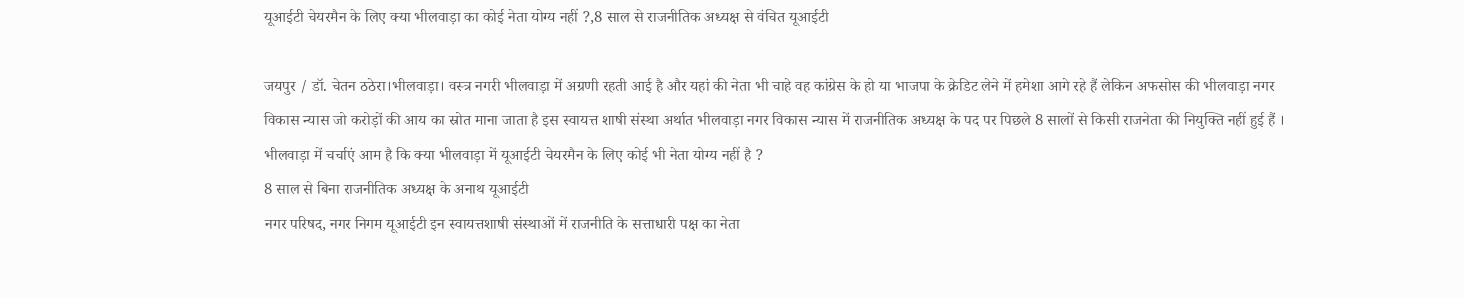यूआईटी चेयरमैन के लिए क्या भीलवाड़ा का कोई नेता योग्य नहीं ?,8 साल से राजनीतिक अध्यक्ष से वंचित यूआईटी

जयपुर / डॉ. चेतन ठठेरा।भीलवाड़ा। वस्त्र नगरी भीलवाड़ा में अग्रणी रहती आई है और यहां की नेता भी चाहे वह कांग्रेस के हो या भाजपा के क्रेडिट लेने में हमेशा आगे रहे हैं लेकिन अफसोस की भीलवाड़ा नगर विकास न्यास जो करोड़ों की आय का स्रोत माना जाता है इस स्वायत्त शाषी संस्था अर्थात भीलवाड़ा नगर विकास न्यास में राजनीतिक अध्यक्ष के पद पर पिछले 8 सालों से किसी राजनेता की नियुक्ति नहीं हुई हैं । भीलवाड़ा में चर्चाएं आम है कि क्या भीलवाड़ा में यूआईटी चेयरमैन के लिए कोई भी नेता योग्य नहीं है ?
8 साल से बिना राजनीतिक अध्यक्ष के अनाथ यूआईटी
नगर परिषद, नगर निगम यूआईटी इन स्वायत्तशाषी संस्थाओं में राजनीति के सत्ताधारी पक्ष का नेता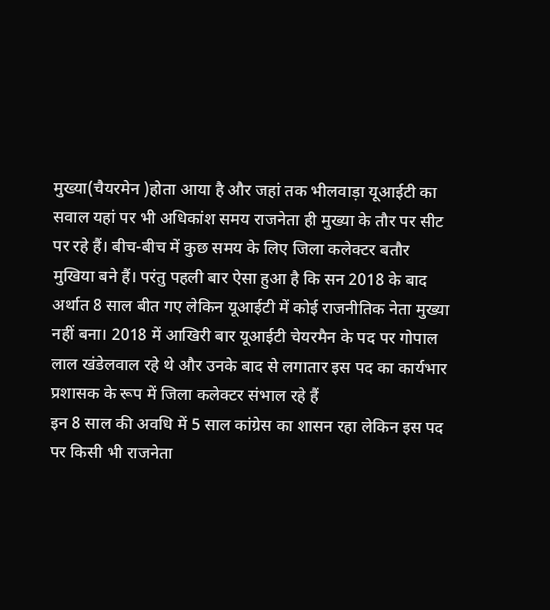मुख्या(चैयरमेन )होता आया है और जहां तक भीलवाड़ा यूआईटी का सवाल यहां पर भी अधिकांश समय राजनेता ही मुख्या के तौर पर सीट पर रहे हैं। बीच-बीच में कुछ समय के लिए जिला कलेक्टर बतौर मुखिया बने हैं। परंतु पहली बार ऐसा हुआ है कि सन 2018 के बाद अर्थात 8 साल बीत गए लेकिन यूआईटी में कोई राजनीतिक नेता मुख्या नहीं बना। 2018 में आखिरी बार यूआईटी चेयरमैन के पद पर गोपाल लाल खंडेलवाल रहे थे और उनके बाद से लगातार इस पद का कार्यभार प्रशासक के रूप में जिला कलेक्टर संभाल रहे हैं
इन 8 साल की अवधि में 5 साल कांग्रेस का शासन रहा लेकिन इस पद पर किसी भी राजनेता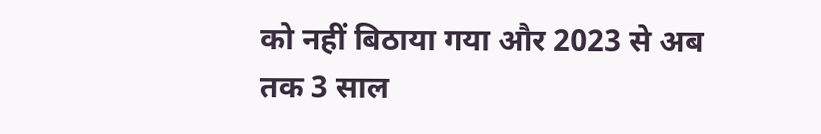को नहीं बिठाया गया और 2023 से अब तक 3 साल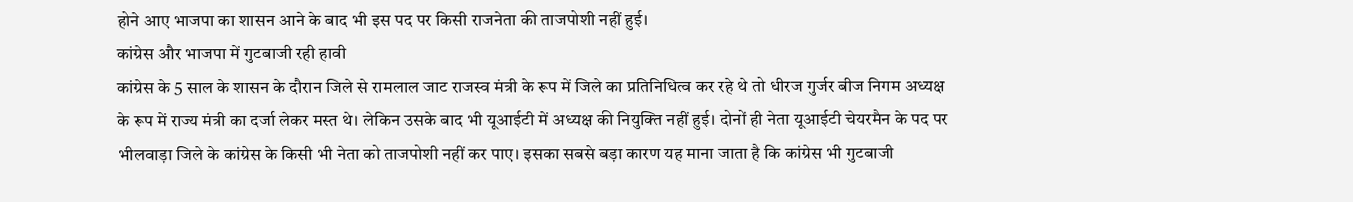होने आए भाजपा का शासन आने के बाद भी इस पद पर किसी राजनेता की ताजपोशी नहीं हुई।
कांग्रेस और भाजपा में गुटबाजी रही हावी
कांग्रेस के 5 साल के शासन के दौरान जिले से रामलाल जाट राजस्व मंत्री के रूप में जिले का प्रतिनिधित्व कर रहे थे तो धीरज गुर्जर बीज निगम अध्यक्ष के रूप में राज्य मंत्री का दर्जा लेकर मस्त थे। लेकिन उसके बाद भी यूआईटी में अध्यक्ष की नियुक्ति नहीं हुई। दोनों ही नेता यूआईटी चेयरमैन के पद पर भीलवाड़ा जिले के कांग्रेस के किसी भी नेता को ताजपोशी नहीं कर पाए। इसका सबसे बड़ा कारण यह माना जाता है कि कांग्रेस भी गुटबाजी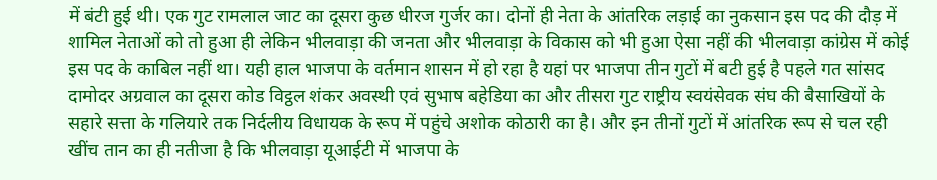में बंटी हुई थी। एक गुट रामलाल जाट का दूसरा कुछ धीरज गुर्जर का। दोनों ही नेता के आंतरिक लड़ाई का नुकसान इस पद की दौड़ में शामिल नेताओं को तो हुआ ही लेकिन भीलवाड़ा की जनता और भीलवाड़ा के विकास को भी हुआ ऐसा नहीं की भीलवाड़ा कांग्रेस में कोई इस पद के काबिल नहीं था। यही हाल भाजपा के वर्तमान शासन में हो रहा है यहां पर भाजपा तीन गुटों में बटी हुई है पहले गत सांसद दामोदर अग्रवाल का दूसरा कोड विट्ठल शंकर अवस्थी एवं सुभाष बहेडिया का और तीसरा गुट राष्ट्रीय स्वयंसेवक संघ की बैसाखियों के सहारे सत्ता के गलियारे तक निर्दलीय विधायक के रूप में पहुंचे अशोक कोठारी का है। और इन तीनों गुटों में आंतरिक रूप से चल रही खींच तान का ही नतीजा है कि भीलवाड़ा यूआईटी में भाजपा के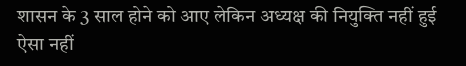शासन के 3 साल होने को आए लेकिन अध्यक्ष की नियुक्ति नहीं हुई ऐसा नहीं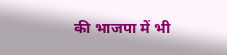की भाजपा में भी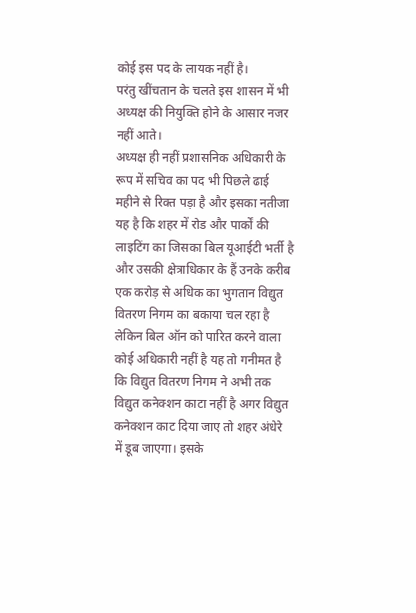कोई इस पद के लायक नहीं है।
परंतु खींचतान के चलते इस शासन में भी अध्यक्ष की नियुक्ति होने के आसार नजर नहीं आते।
अध्यक्ष ही नहीं प्रशासनिक अधिकारी के रूप में सचिव का पद भी पिछले ढाई महीने से रिक्त पड़ा है और इसका नतीजा यह है कि शहर में रोड और पार्कों की लाइटिंग का जिसका बिल यूआईटी भर्ती है और उसकी क्षेत्राधिकार के हैं उनके करीब एक करोड़ से अधिक का भुगतान विद्युत वितरण निगम का बकाया चल रहा है लेकिन बिल ऑन को पारित करने वाला कोई अधिकारी नहीं है यह तो गनीमत है कि विद्युत वितरण निगम ने अभी तक विद्युत कनेक्शन काटा नहीं है अगर विद्युत कनेक्शन काट दिया जाए तो शहर अंधेरे में डूब जाएगा। इसके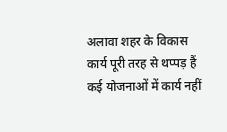अलावा शहर के विकास कार्य पूरी तरह से थप्पड़ हैं कई योजनाओं में कार्य नहीं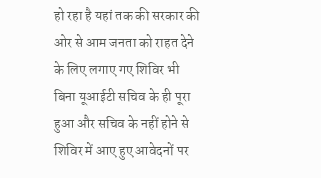हो रहा है यहां तक की सरकार की ओर से आम जनता को राहत देने के लिए लगाए गए शिविर भी बिना यूआईटी सचिव के ही पूरा हुआ और सचिव के नहीं होने से शिविर में आए हुए आवेदनों पर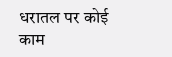धरातल पर कोई काम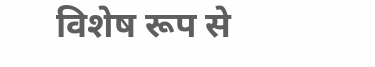विशेष रूप से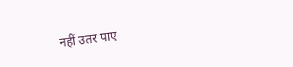नहीं उतर पाए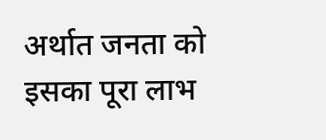अर्थात जनता को इसका पूरा लाभ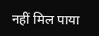नहीं मिल पाया